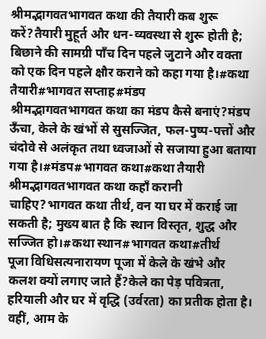श्रीमद्भागवतभागवत कथा की तैयारी कब शुरू करें?तैयारी मुहूर्त और धन-व्यवस्था से शुरू होती है; बिछाने की सामग्री पाँच दिन पहले जुटाने और वक्ता को एक दिन पहले क्षौर कराने को कहा गया है।#कथा तैयारी#भागवत सप्ताह#मंडप
श्रीमद्भागवतभागवत कथा का मंडप कैसे बनाएं?मंडप ऊँचा, केले के खंभों से सुसज्जित, फल-पुष्प-पत्तों और चंदोवे से अलंकृत तथा ध्वजाओं से सजाया हुआ बताया गया है।#मंडप#भागवत कथा#कथा तैयारी
श्रीमद्भागवतभागवत कथा कहाँ करानी चाहिए?भागवत कथा तीर्थ, वन या घर में कराई जा सकती है; मुख्य बात है कि स्थान विस्तृत, शुद्ध और सज्जित हो।#कथा स्थान#भागवत कथा#तीर्थ
पूजा विधिसत्यनारायण पूजा में केले के खंभे और कलश क्यों लगाए जाते हैं?केले का पेड़ पवित्रता, हरियाली और घर में वृद्धि (उर्वरता) का प्रतीक होता है। वहीं, आम के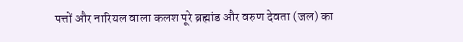पत्तों और नारियल वाला कलश पूरे ब्रह्मांड और वरुण देवता (जल) का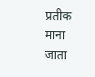प्रतीक माना जाता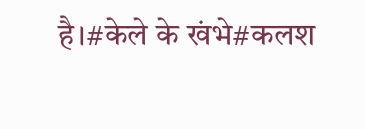है।#केले के खंभे#कलश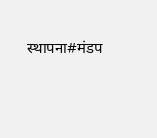स्थापना#मंडप